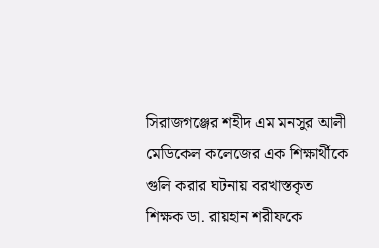সিরাজগঞ্জের শহীদ এম মনসুর আলী মেডিকেল কলেজের এক শিক্ষার্থীকে গুলি করার ঘটনায় বরখাস্তকৃত শিক্ষক ডা. রায়হান শরীফকে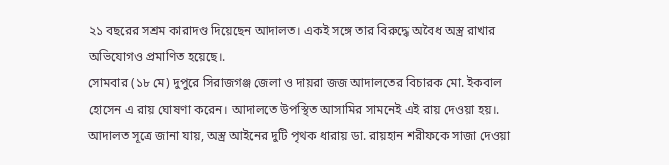২১ বছরের সশ্রম কারাদণ্ড দিয়েছেন আদালত। একই সঙ্গে তার বিরুদ্ধে অবৈধ অস্ত্র রাখার অভিযোগও প্রমাণিত হয়েছে।.
সোমবার (১৮ মে) দুপুরে সিরাজগঞ্জ জেলা ও দায়রা জজ আদালতের বিচারক মো. ইকবাল হোসেন এ রায় ঘোষণা করেন। আদালতে উপস্থিত আসামির সামনেই এই রায় দেওয়া হয়।.
আদালত সূত্রে জানা যায়, অস্ত্র আইনের দুটি পৃথক ধারায় ডা. রায়হান শরীফকে সাজা দেওয়া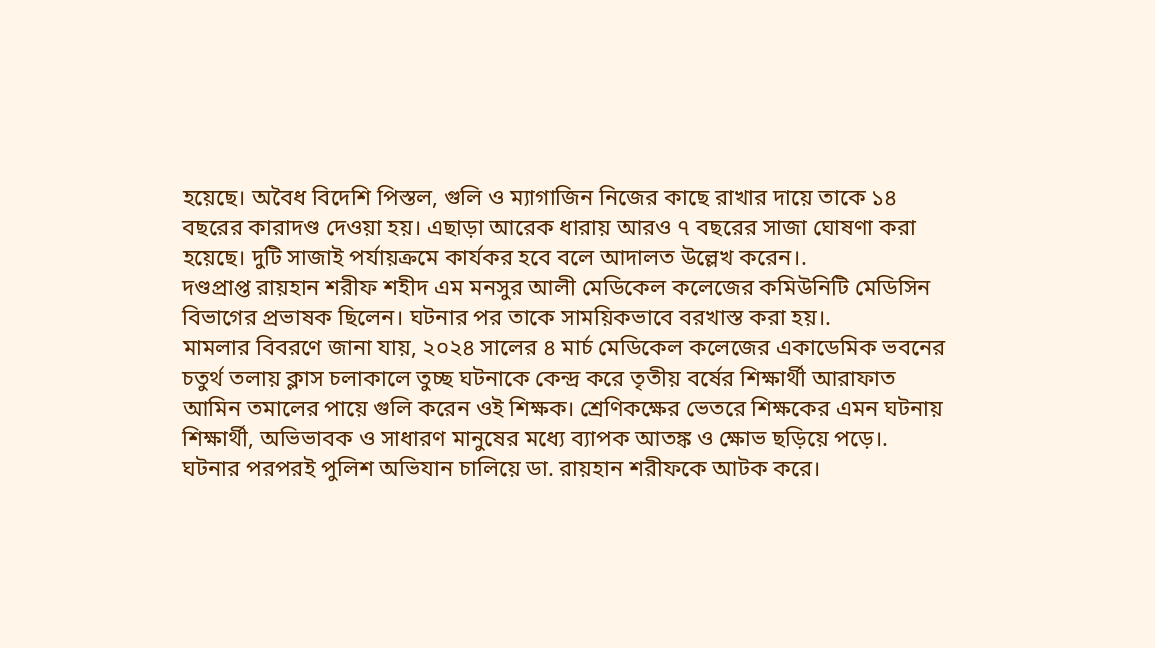হয়েছে। অবৈধ বিদেশি পিস্তল, গুলি ও ম্যাগাজিন নিজের কাছে রাখার দায়ে তাকে ১৪ বছরের কারাদণ্ড দেওয়া হয়। এছাড়া আরেক ধারায় আরও ৭ বছরের সাজা ঘোষণা করা হয়েছে। দুটি সাজাই পর্যায়ক্রমে কার্যকর হবে বলে আদালত উল্লেখ করেন।.
দণ্ডপ্রাপ্ত রায়হান শরীফ শহীদ এম মনসুর আলী মেডিকেল কলেজের কমিউনিটি মেডিসিন বিভাগের প্রভাষক ছিলেন। ঘটনার পর তাকে সাময়িকভাবে বরখাস্ত করা হয়।.
মামলার বিবরণে জানা যায়, ২০২৪ সালের ৪ মার্চ মেডিকেল কলেজের একাডেমিক ভবনের চতুর্থ তলায় ক্লাস চলাকালে তুচ্ছ ঘটনাকে কেন্দ্র করে তৃতীয় বর্ষের শিক্ষার্থী আরাফাত আমিন তমালের পায়ে গুলি করেন ওই শিক্ষক। শ্রেণিকক্ষের ভেতরে শিক্ষকের এমন ঘটনায় শিক্ষার্থী, অভিভাবক ও সাধারণ মানুষের মধ্যে ব্যাপক আতঙ্ক ও ক্ষোভ ছড়িয়ে পড়ে।.
ঘটনার পরপরই পুলিশ অভিযান চালিয়ে ডা. রায়হান শরীফকে আটক করে।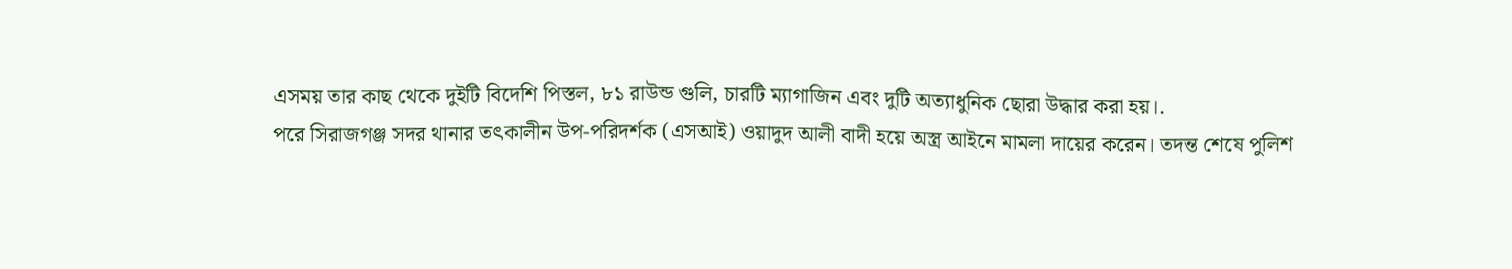এসময় তার কাছ থেকে দুইটি বিদেশি পিস্তল, ৮১ রাউন্ড গুলি, চারটি ম্যাগাজিন এবং দুটি অত্যাধুনিক ছোরা উদ্ধার করা হয়।.
পরে সিরাজগঞ্জ সদর থানার তৎকালীন উপ-পরিদর্শক (এসআই) ওয়াদুদ আলী বাদী হয়ে অস্ত্র আইনে মামলা দায়ের করেন। তদন্ত শেষে পুলিশ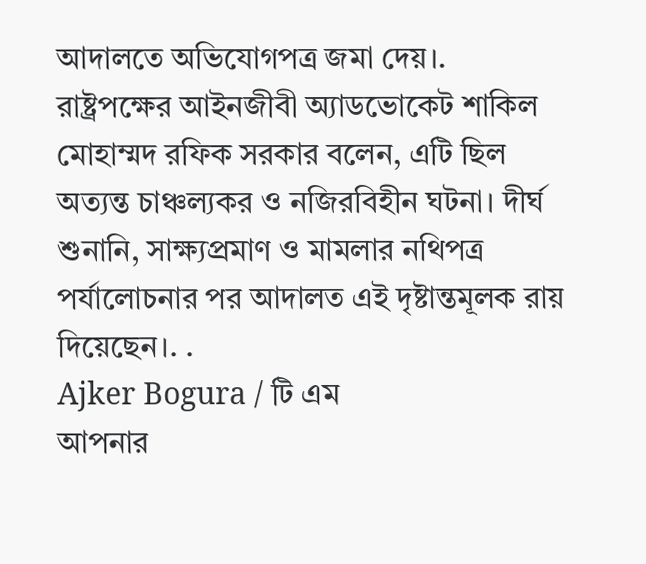আদালতে অভিযোগপত্র জমা দেয়।.
রাষ্ট্রপক্ষের আইনজীবী অ্যাডভোকেট শাকিল মোহাম্মদ রফিক সরকার বলেন, এটি ছিল অত্যন্ত চাঞ্চল্যকর ও নজিরবিহীন ঘটনা। দীর্ঘ শুনানি, সাক্ষ্যপ্রমাণ ও মামলার নথিপত্র পর্যালোচনার পর আদালত এই দৃষ্টান্তমূলক রায় দিয়েছেন।. .
Ajker Bogura / টি এম
আপনার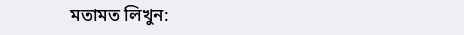মতামত লিখুন: